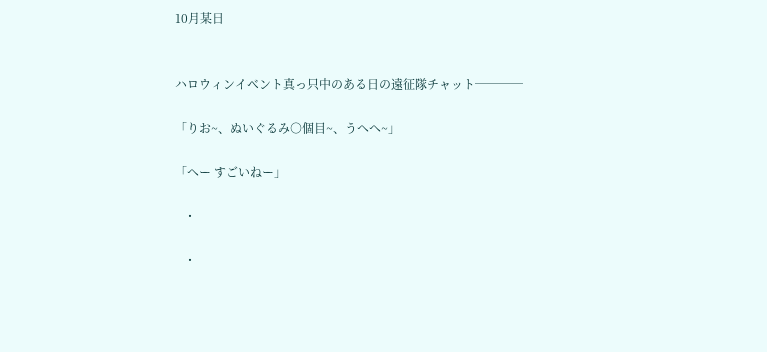10月某日


ハロウィンイベント真っ只中のある日の遠征隊チャット────

「りお~、ぬいぐるみ○個目~、うへへ~」

「へー すごいねー」

   ・

   ・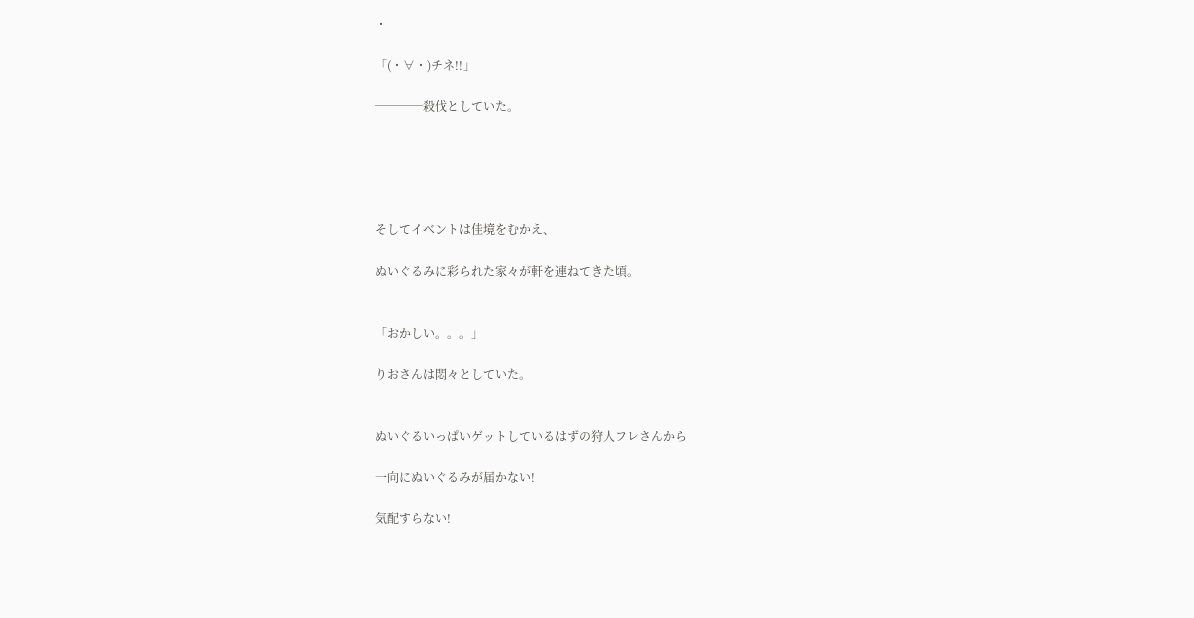・

「(・∀・)チネ!!」

────殺伐としていた。





そしてイベントは佳境をむかえ、

ぬいぐるみに彩られた家々が軒を連ねてきた頃。


「おかしい。。。」

りおさんは悶々としていた。


ぬいぐるいっぱいゲットしているはずの狩人フレさんから

一向にぬいぐるみが届かない!

気配すらない!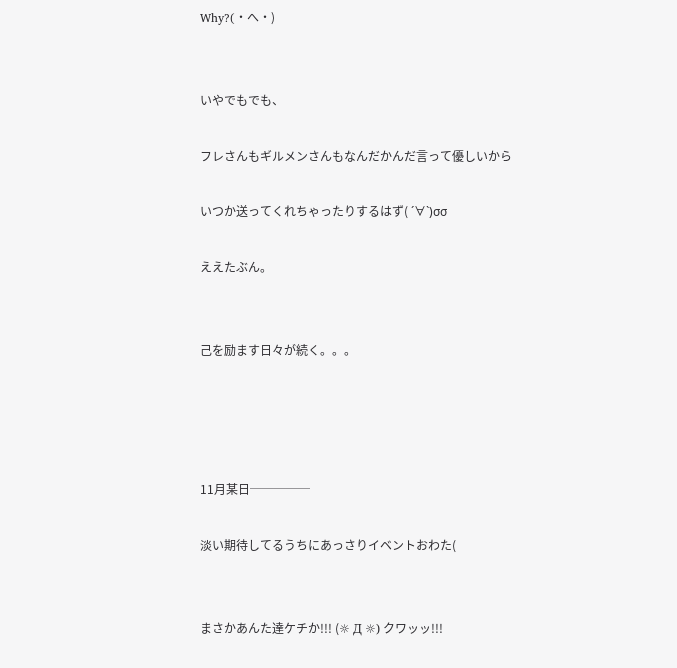Why?(・へ・)


いやでもでも、

フレさんもギルメンさんもなんだかんだ言って優しいから

いつか送ってくれちゃったりするはず( ´∀`)σσ

ええたぶん。


己を励ます日々が続く。。。




11月某日─────

淡い期待してるうちにあっさりイベントおわた(


まさかあんた達ケチか!!! (☼ Д ☼) クワッッ!!!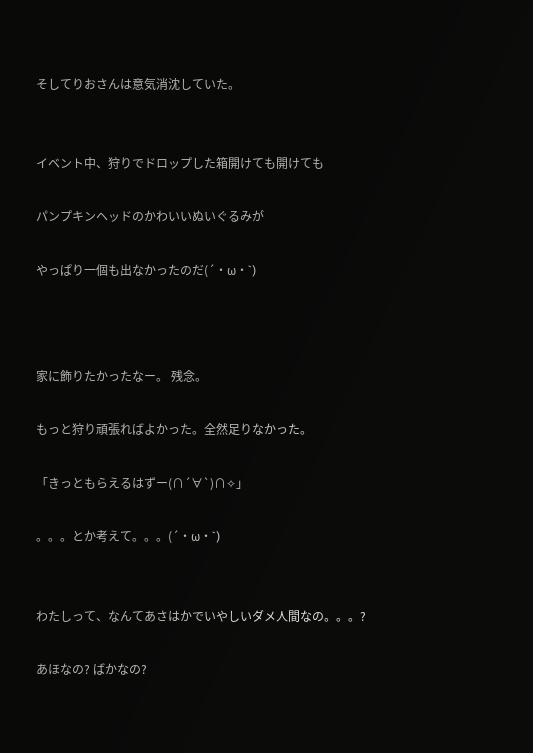そしてりおさんは意気消沈していた。


イベント中、狩りでドロップした箱開けても開けても

パンプキンヘッドのかわいいぬいぐるみが

やっぱり一個も出なかったのだ(´・ω・`)



家に飾りたかったなー。 残念。

もっと狩り頑張ればよかった。全然足りなかった。

「きっともらえるはずー(∩´∀`)∩✧」

。。。とか考えて。。。(´・ω・`)


わたしって、なんてあさはかでいやしいダメ人間なの。。。?

あほなの? ばかなの?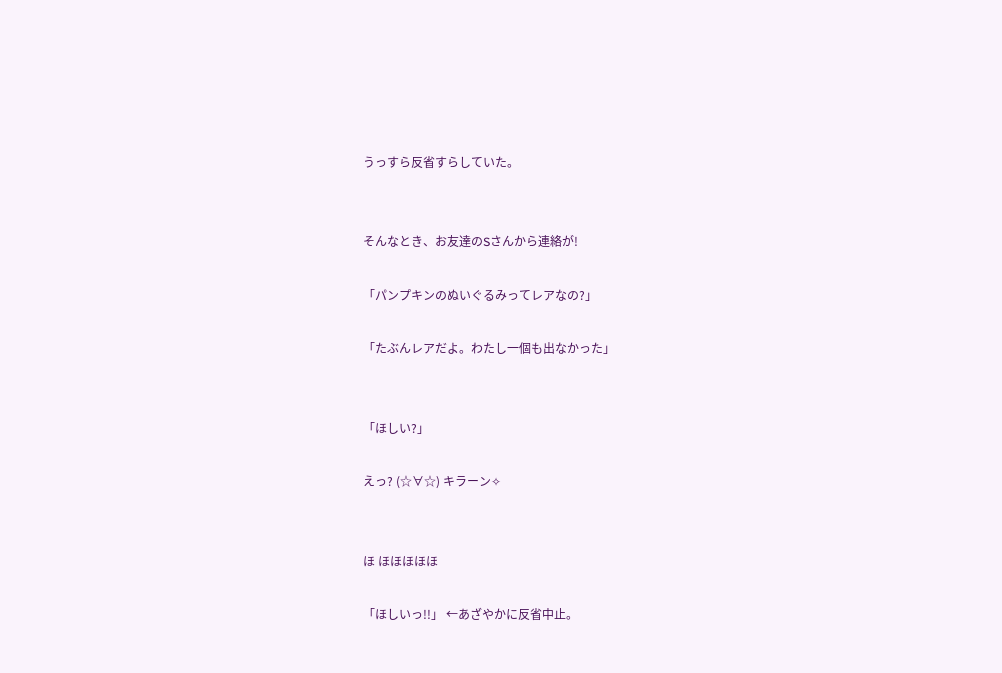うっすら反省すらしていた。


そんなとき、お友達のSさんから連絡が!

「パンプキンのぬいぐるみってレアなの?」

「たぶんレアだよ。わたし一個も出なかった」


「ほしい?」

えっ? (☆∀☆) キラーン✧


ほ ほほほほほ

「ほしいっ!!」 ←あざやかに反省中止。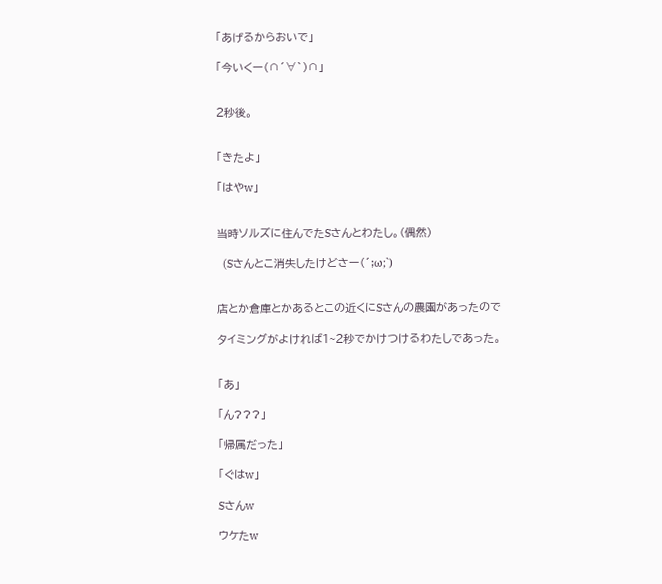「あげるからおいで」

「今いくー(∩´∀`)∩」


2秒後。


「きたよ」

「はやw」


当時ソルズに住んでたSさんとわたし。(偶然)

  (Sさんとこ消失したけどさー(´;ω;`)


店とか倉庫とかあるとこの近くにSさんの農園があったので

タイミングがよければ1~2秒でかけつけるわたしであった。


「あ」

「ん???」

「帰属だった」

「ぐはw」

Sさんw

ウケたw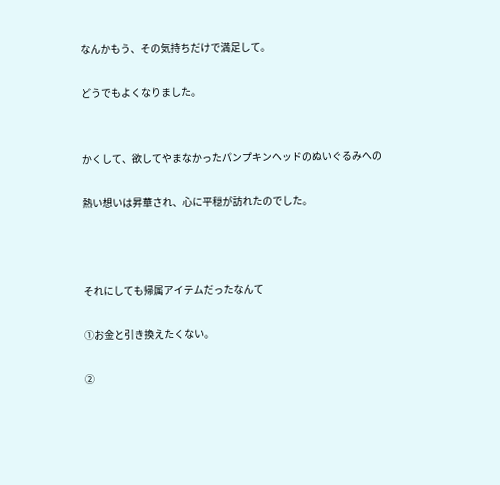なんかもう、その気持ちだけで満足して。

どうでもよくなりました。


かくして、欲してやまなかったパンプキンヘッドのぬいぐるみへの

熱い想いは昇華され、心に平穏が訪れたのでした。



それにしても帰属アイテムだったなんて

①お金と引き換えたくない。

②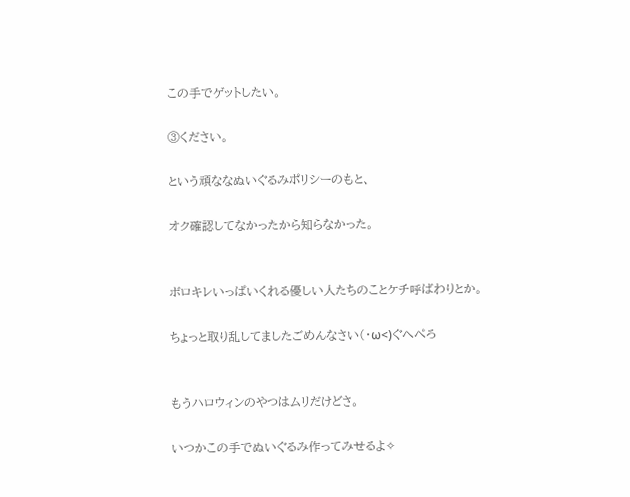この手でゲットしたい。

③ください。

という頑ななぬいぐるみポリシーのもと、

オク確認してなかったから知らなかった。


ボロキレいっぱいくれる優しい人たちのことケチ呼ばわりとか。

ちょっと取り乱してましたごめんなさい(・ω<)ぐへぺろ


もうハロウィンのやつはムリだけどさ。

いつかこの手でぬいぐるみ作ってみせるよ✧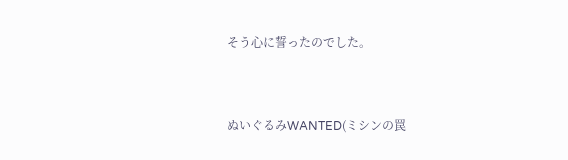そう心に誓ったのでした。


ぬいぐるみWANTED(ミシンの罠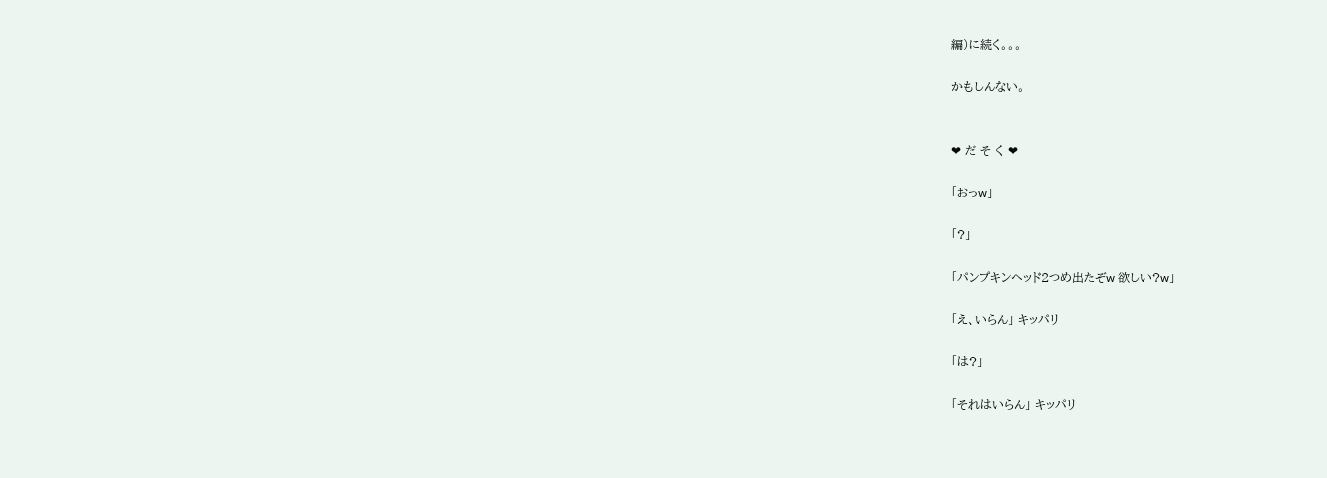編)に続く。。。

かもしんない。


❤ だ そ く ❤

「おっw」

「?」

「パンプキンヘッド2つめ出たぞw 欲しい?w」

「え、いらん」 キッパリ

「は?」

「それはいらん」 キッパリ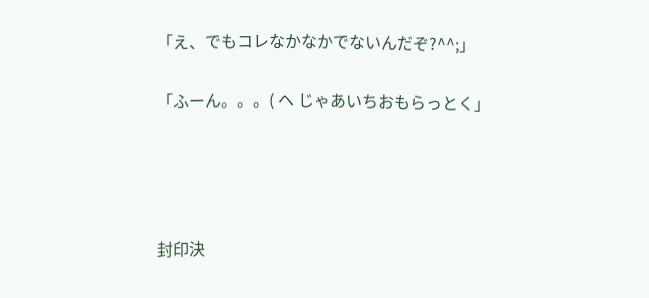「え、でもコレなかなかでないんだぞ?^^;」

「ふーん。。。( ヘ じゃあいちおもらっとく」




封印決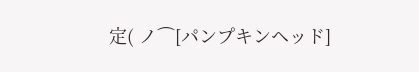定( ノ⌒[パンプキンヘッド]